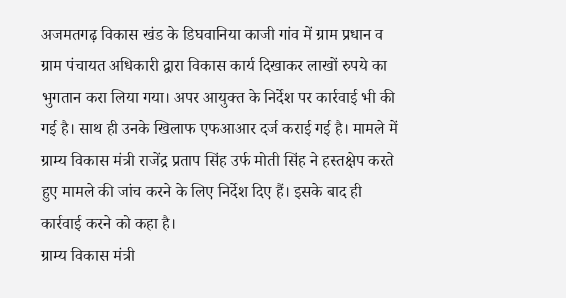अजमतगढ़ विकास खंड के डिघवानिया काजी गांव में ग्राम प्रधान व ग्राम पंचायत अधिकारी द्वारा विकास कार्य दिखाकर लाखों रुपये का भुगतान करा लिया गया। अपर आयुक्त के निर्देश पर कार्रवाई भी की गई है। साथ ही उनके खिलाफ एफआआर दर्ज कराई गई है। मामले में ग्राम्य विकास मंत्री राजेंद्र प्रताप सिंह उर्फ मोती सिंह ने हस्तक्षेप करते हुए मामले की जांच करने के लिए निर्देश दिए हैं। इसके बाद ही कार्रवाई करने को कहा है।
ग्राम्य विकास मंत्री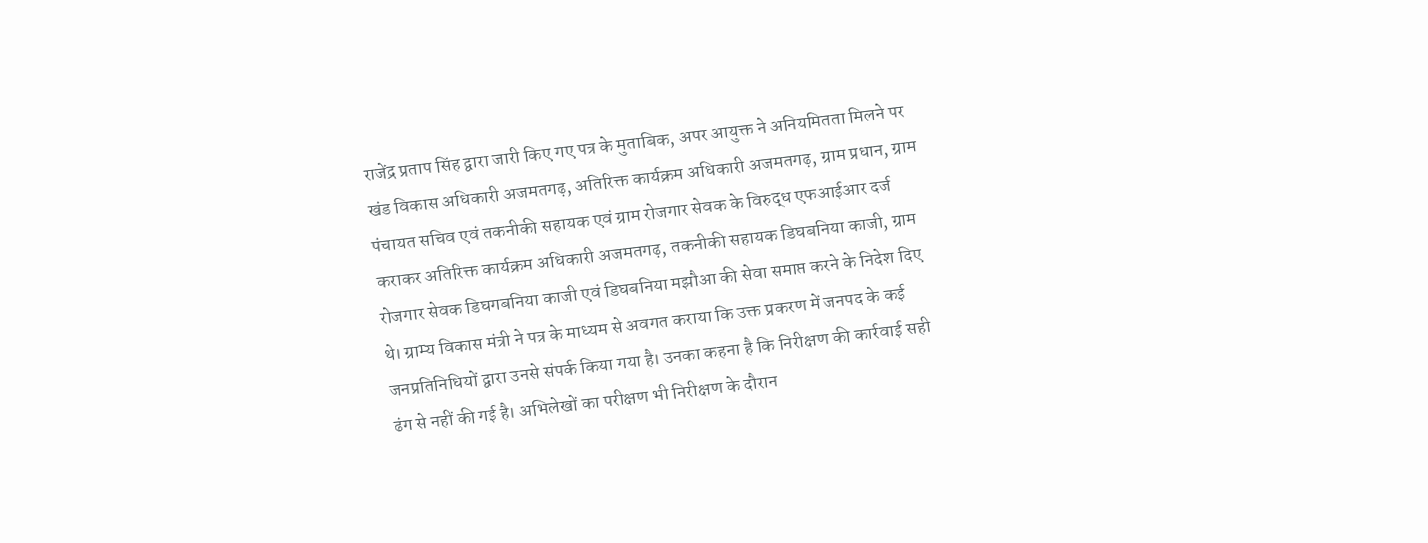राजेंद्र प्रताप सिंह द्वारा जारी किए गए पत्र के मुताबिक, अपर आयुक्त ने अनियमितता मिलने पर खंड विकास अधिकारी अजमतगढ़, अतिरिक्त कार्यक्रम अधिकारी अजमतगढ़, ग्राम प्रधान, ग्राम पंचायत सचिव एवं तकनीकी सहायक एवं ग्राम रोजगार सेवक के विरुद्ध एफआईआर दर्ज कराकर अतिरिक्त कार्यक्रम अधिकारी अजमतगढ़, तकनीकी सहायक डिघबनिया काजी, ग्राम रोजगार सेवक डिघगबनिया काजी एवं डिघबनिया मझौआ की सेवा समाप्त करने के निदेश दिए थे। ग्राम्य विकास मंत्री ने पत्र के माध्यम से अवगत कराया कि उक्त प्रकरण में जनपद के कई जनप्रतिनिधियों द्वारा उनसे संपर्क किया गया है। उनका कहना है कि निरीक्षण की कार्रवाई सही ढंग से नहीं की गई है। अभिलेखों का परीक्षण भी निरीक्षण के दौरान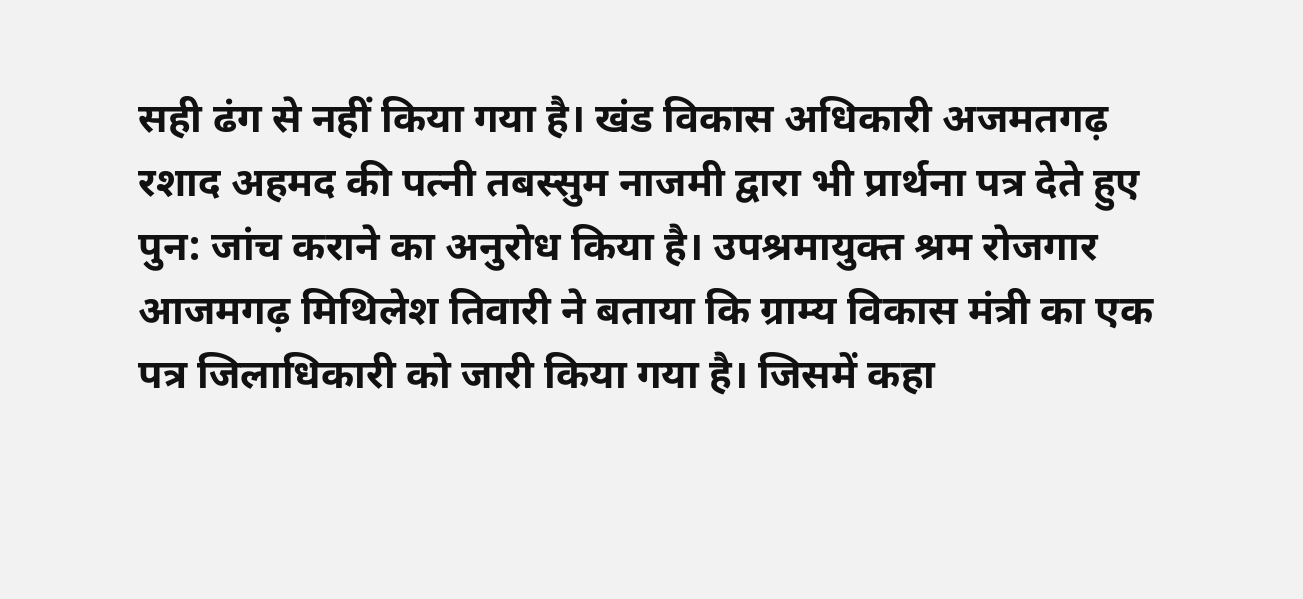सही ढंग से नहीं किया गया है। खंड विकास अधिकारी अजमतगढ़ रशाद अहमद की पत्नी तबस्सुम नाजमी द्वारा भी प्रार्थना पत्र देते हुए पुन: जांच कराने का अनुरोध किया है। उपश्रमायुक्त श्रम रोजगार आजमगढ़ मिथिलेश तिवारी ने बताया कि ग्राम्य विकास मंत्री का एक पत्र जिलाधिकारी को जारी किया गया है। जिसमें कहा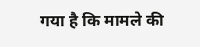गया है कि मामले की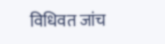विधिवत जांच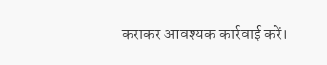कराकर आवश्यक कार्रवाई करें।